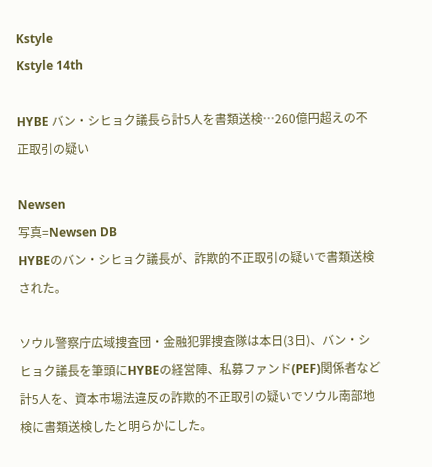Kstyle
Kstyle 14th

HYBE バン・シヒョク議長ら計5人を書類送検…260億円超えの不正取引の疑い

Newsen
写真=Newsen DB
HYBEのバン・シヒョク議長が、詐欺的不正取引の疑いで書類送検された。

ソウル警察庁広域捜査団・金融犯罪捜査隊は本日(3日)、バン・シヒョク議長を筆頭にHYBEの経営陣、私募ファンド(PEF)関係者など計5人を、資本市場法違反の詐欺的不正取引の疑いでソウル南部地検に書類送検したと明らかにした。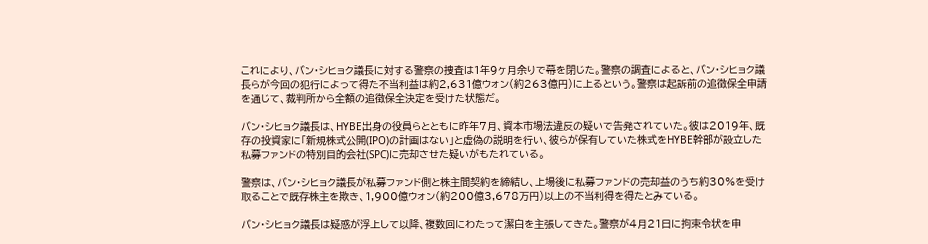これにより、バン・シヒョク議長に対する警察の捜査は1年9ヶ月余りで幕を閉じた。警察の調査によると、バン・シヒョク議長らが今回の犯行によって得た不当利益は約2,631億ウォン(約263億円)に上るという。警察は起訴前の追徴保全申請を通じて、裁判所から全額の追徴保全決定を受けた状態だ。

バン・シヒョク議長は、HYBE出身の役員らとともに昨年7月、資本市場法違反の疑いで告発されていた。彼は2019年、既存の投資家に「新規株式公開(IPO)の計画はない」と虚偽の説明を行い、彼らが保有していた株式をHYBE幹部が設立した私募ファンドの特別目的会社(SPC)に売却させた疑いがもたれている。

警察は、バン・シヒョク議長が私募ファンド側と株主間契約を締結し、上場後に私募ファンドの売却益のうち約30%を受け取ることで既存株主を欺き、1,900億ウォン(約200億3,678万円)以上の不当利得を得たとみている。

バン・シヒョク議長は疑惑が浮上して以降、複数回にわたって潔白を主張してきた。警察が4月21日に拘束令状を申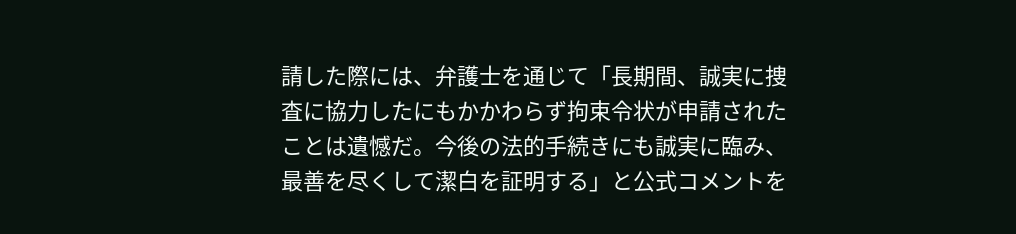請した際には、弁護士を通じて「長期間、誠実に捜査に協力したにもかかわらず拘束令状が申請されたことは遺憾だ。今後の法的手続きにも誠実に臨み、最善を尽くして潔白を証明する」と公式コメントを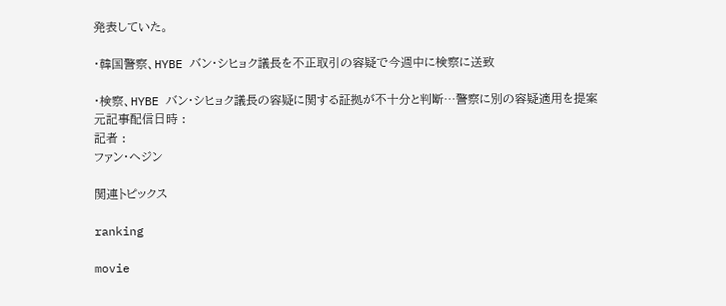発表していた。

・韓国警察、HYBE バン・シヒョク議長を不正取引の容疑で今週中に検察に送致

・検察、HYBE バン・シヒョク議長の容疑に関する証拠が不十分と判断…警察に別の容疑適用を提案
元記事配信日時 :
記者 :
ファン・ヘジン

関連トピックス

ranking

movie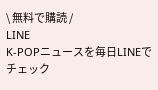\ 無料で購読 /
LINE
K-POPニュースを毎日LINEでチェック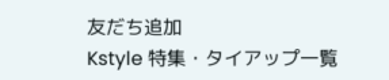友だち追加
Kstyle 特集・タイアップ一覧